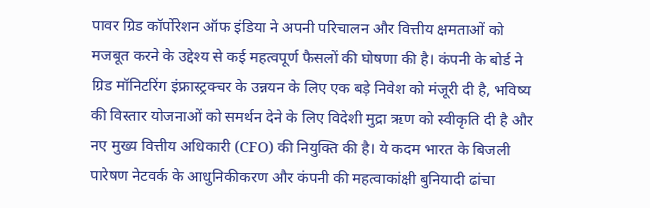पावर ग्रिड कॉर्पोरेशन ऑफ इंडिया ने अपनी परिचालन और वित्तीय क्षमताओं को मजबूत करने के उद्देश्य से कई महत्वपूर्ण फैसलों की घोषणा की है। कंपनी के बोर्ड ने ग्रिड मॉनिटरिंग इंफ्रास्ट्रक्चर के उन्नयन के लिए एक बड़े निवेश को मंजूरी दी है, भविष्य की विस्तार योजनाओं को समर्थन देने के लिए विदेशी मुद्रा ऋण को स्वीकृति दी है और नए मुख्य वित्तीय अधिकारी (CFO) की नियुक्ति की है। ये कदम भारत के बिजली पारेषण नेटवर्क के आधुनिकीकरण और कंपनी की महत्वाकांक्षी बुनियादी ढांचा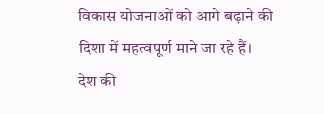विकास योजनाओं को आगे बढ़ाने की दिशा में महत्वपूर्ण माने जा रहे हैं।
देश की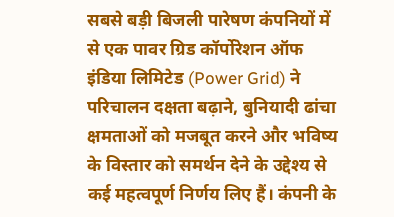सबसे बड़ी बिजली पारेषण कंपनियों में से एक पावर ग्रिड कॉर्पोरेशन ऑफ इंडिया लिमिटेड (Power Grid) ने परिचालन दक्षता बढ़ाने, बुनियादी ढांचा क्षमताओं को मजबूत करने और भविष्य के विस्तार को समर्थन देने के उद्देश्य से कई महत्वपूर्ण निर्णय लिए हैं। कंपनी के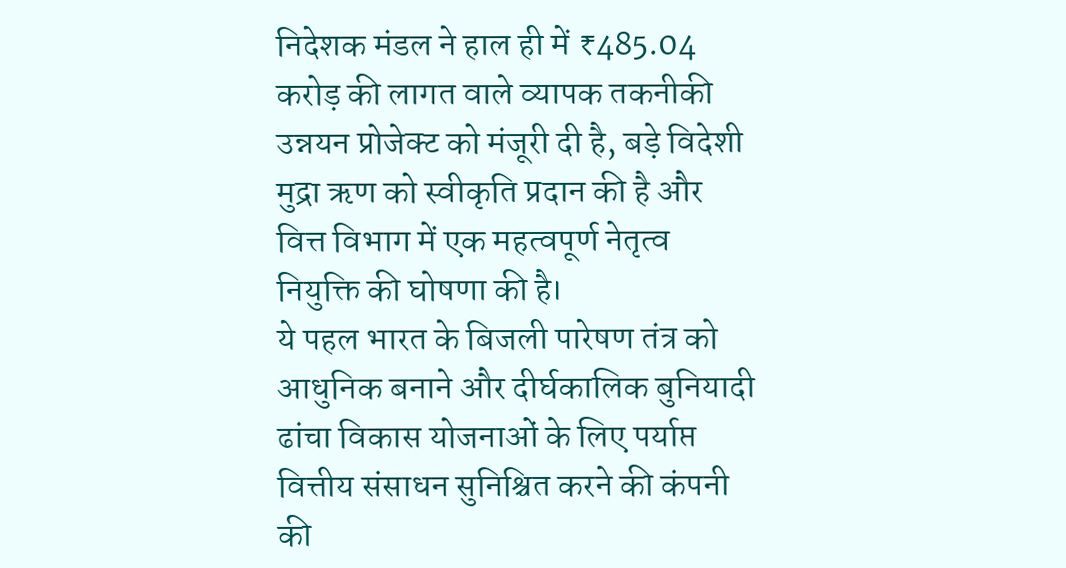निदेशक मंडल ने हाल ही में ₹485.04 करोड़ की लागत वाले व्यापक तकनीकी उन्नयन प्रोजेक्ट को मंजूरी दी है, बड़े विदेशी मुद्रा ऋण को स्वीकृति प्रदान की है और वित्त विभाग में एक महत्वपूर्ण नेतृत्व नियुक्ति की घोषणा की है।
ये पहल भारत के बिजली पारेषण तंत्र को आधुनिक बनाने और दीर्घकालिक बुनियादी ढांचा विकास योजनाओं के लिए पर्याप्त वित्तीय संसाधन सुनिश्चित करने की कंपनी की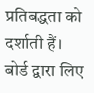प्रतिबद्धता को दर्शाती हैं।
बोर्ड द्वारा लिए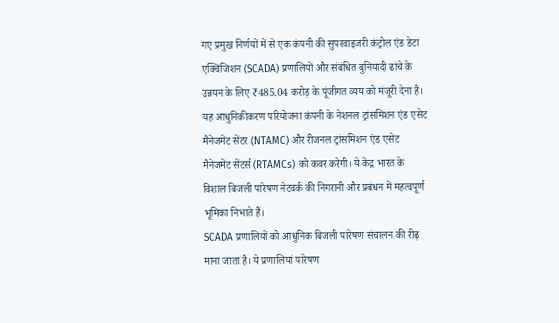गए प्रमुख निर्णयों में से एक कंपनी की सुपरवाइजरी कंट्रोल एंड डेटा एक्विजिशन (SCADA) प्रणालियों और संबंधित बुनियादी ढांचे के उन्नयन के लिए ₹485.04 करोड़ के पूंजीगत व्यय को मंजूरी देना है।
यह आधुनिकीकरण परियोजना कंपनी के नेशनल ट्रांसमिशन एंड एसेट मैनेजमेंट सेंटर (NTAMC) और रीजनल ट्रांसमिशन एंड एसेट मैनेजमेंट सेंटर्स (RTAMCs) को कवर करेगी। ये केंद्र भारत के विशाल बिजली पारेषण नेटवर्क की निगरानी और प्रबंधन में महत्वपूर्ण भूमिका निभाते हैं।
SCADA प्रणालियों को आधुनिक बिजली पारेषण संचालन की रीढ़ माना जाता है। ये प्रणालियां पारेषण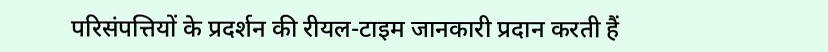परिसंपत्तियों के प्रदर्शन की रीयल-टाइम जानकारी प्रदान करती हैं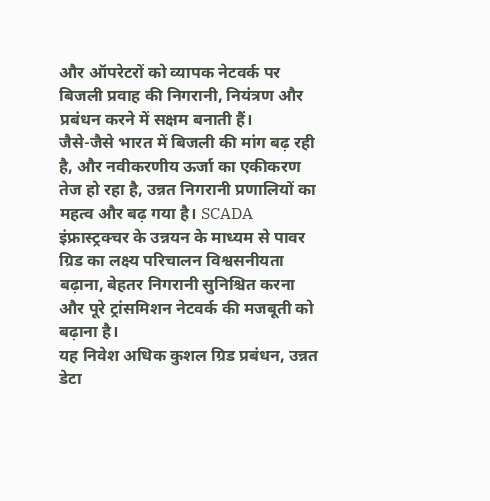और ऑपरेटरों को व्यापक नेटवर्क पर बिजली प्रवाह की निगरानी, नियंत्रण और प्रबंधन करने में सक्षम बनाती हैं।
जैसे-जैसे भारत में बिजली की मांग बढ़ रही है, और नवीकरणीय ऊर्जा का एकीकरण तेज हो रहा है, उन्नत निगरानी प्रणालियों का महत्व और बढ़ गया है। SCADA इंफ्रास्ट्रक्चर के उन्नयन के माध्यम से पावर ग्रिड का लक्ष्य परिचालन विश्वसनीयता बढ़ाना, बेहतर निगरानी सुनिश्चित करना और पूरे ट्रांसमिशन नेटवर्क की मजबूती को बढ़ाना है।
यह निवेश अधिक कुशल ग्रिड प्रबंधन, उन्नत डेटा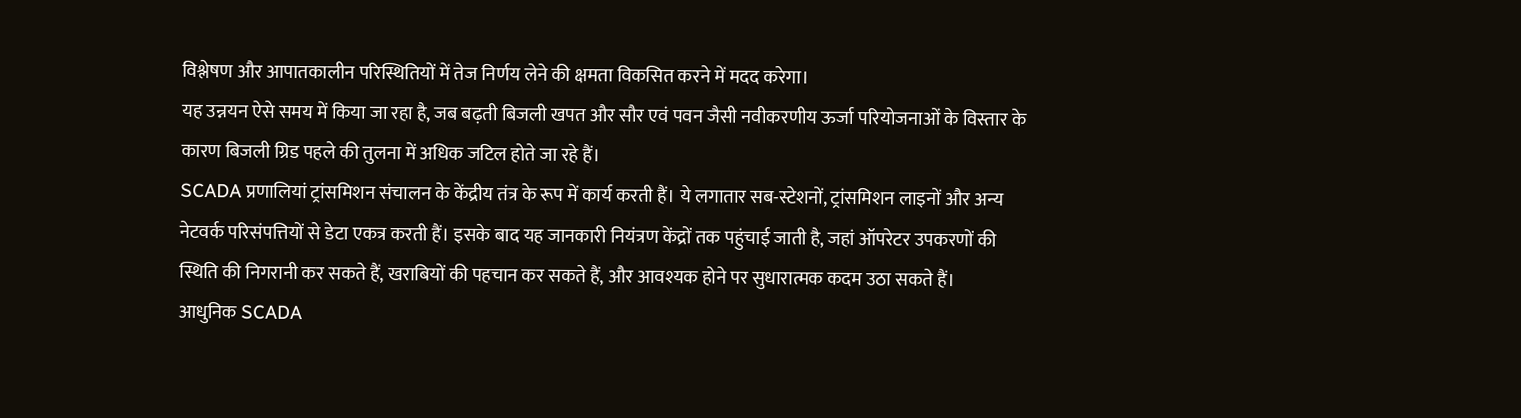विश्लेषण और आपातकालीन परिस्थितियों में तेज निर्णय लेने की क्षमता विकसित करने में मदद करेगा।
यह उन्नयन ऐसे समय में किया जा रहा है, जब बढ़ती बिजली खपत और सौर एवं पवन जैसी नवीकरणीय ऊर्जा परियोजनाओं के विस्तार के कारण बिजली ग्रिड पहले की तुलना में अधिक जटिल होते जा रहे हैं।
SCADA प्रणालियां ट्रांसमिशन संचालन के केंद्रीय तंत्र के रूप में कार्य करती हैं। ये लगातार सब-स्टेशनों, ट्रांसमिशन लाइनों और अन्य नेटवर्क परिसंपत्तियों से डेटा एकत्र करती हैं। इसके बाद यह जानकारी नियंत्रण केंद्रों तक पहुंचाई जाती है, जहां ऑपरेटर उपकरणों की स्थिति की निगरानी कर सकते हैं, खराबियों की पहचान कर सकते हैं, और आवश्यक होने पर सुधारात्मक कदम उठा सकते हैं।
आधुनिक SCADA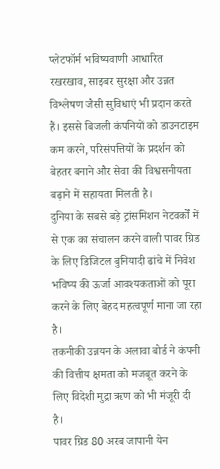प्लेटफॉर्म भविष्यवाणी आधारित रखरखाव, साइबर सुरक्षा और उन्नत विश्लेषण जैसी सुविधाएं भी प्रदान करते हैं। इससे बिजली कंपनियों को डाउनटाइम कम करने, परिसंपत्तियों के प्रदर्शन को बेहतर बनाने और सेवा की विश्वसनीयता बढ़ाने में सहायता मिलती है।
दुनिया के सबसे बड़े ट्रांसमिशन नेटवर्कों में से एक का संचालन करने वाली पावर ग्रिड के लिए डिजिटल बुनियादी ढांचे में निवेश भविष्य की ऊर्जा आवश्यकताओं को पूरा करने के लिए बेहद महत्वपूर्ण माना जा रहा है।
तकनीकी उन्नयन के अलावा बोर्ड ने कंपनी की वित्तीय क्षमता को मजबूत करने के लिए विदेशी मुद्रा ऋण को भी मंजूरी दी है।
पावर ग्रिड 80 अरब जापानी येन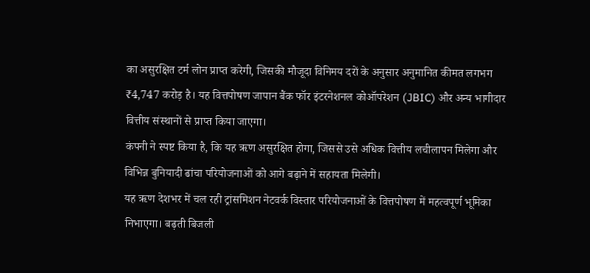का असुरक्षित टर्म लोन प्राप्त करेगी, जिसकी मौजूदा विनिमय दरों के अनुसार अनुमानित कीमत लगभग ₹4,747 करोड़ है। यह वित्तपोषण जापान बैंक फॉर इंटरनेशनल कोऑपरेशन (JBIC) और अन्य भागीदार वित्तीय संस्थानों से प्राप्त किया जाएगा।
कंपनी ने स्पष्ट किया है, कि यह ऋण असुरक्षित होगा, जिससे उसे अधिक वित्तीय लचीलापन मिलेगा और विभिन्न बुनियादी ढांचा परियोजनाओं को आगे बढ़ाने में सहायता मिलेगी।
यह ऋण देशभर में चल रही ट्रांसमिशन नेटवर्क विस्तार परियोजनाओं के वित्तपोषण में महत्वपूर्ण भूमिका निभाएगा। बढ़ती बिजली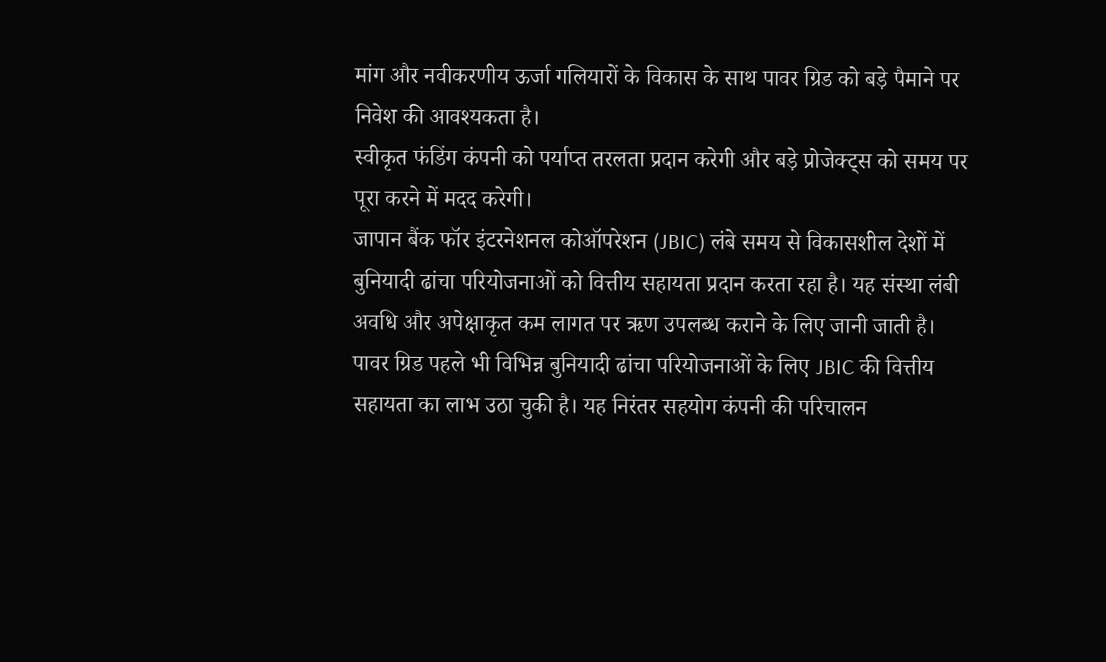मांग और नवीकरणीय ऊर्जा गलियारों के विकास के साथ पावर ग्रिड को बड़े पैमाने पर निवेश की आवश्यकता है।
स्वीकृत फंडिंग कंपनी को पर्याप्त तरलता प्रदान करेगी और बड़े प्रोजेक्ट्स को समय पर पूरा करने में मदद करेगी।
जापान बैंक फॉर इंटरनेशनल कोऑपरेशन (JBIC) लंबे समय से विकासशील देशों में बुनियादी ढांचा परियोजनाओं को वित्तीय सहायता प्रदान करता रहा है। यह संस्था लंबी अवधि और अपेक्षाकृत कम लागत पर ऋण उपलब्ध कराने के लिए जानी जाती है।
पावर ग्रिड पहले भी विभिन्न बुनियादी ढांचा परियोजनाओं के लिए JBIC की वित्तीय सहायता का लाभ उठा चुकी है। यह निरंतर सहयोग कंपनी की परिचालन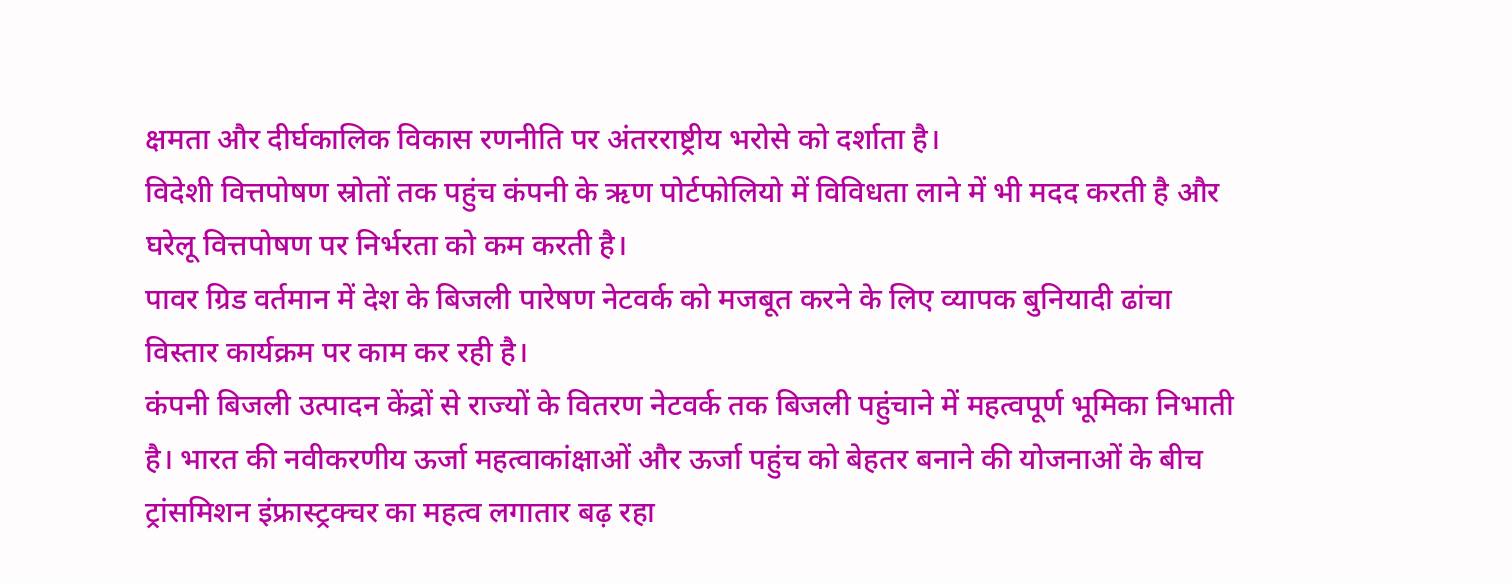क्षमता और दीर्घकालिक विकास रणनीति पर अंतरराष्ट्रीय भरोसे को दर्शाता है।
विदेशी वित्तपोषण स्रोतों तक पहुंच कंपनी के ऋण पोर्टफोलियो में विविधता लाने में भी मदद करती है और घरेलू वित्तपोषण पर निर्भरता को कम करती है।
पावर ग्रिड वर्तमान में देश के बिजली पारेषण नेटवर्क को मजबूत करने के लिए व्यापक बुनियादी ढांचा विस्तार कार्यक्रम पर काम कर रही है।
कंपनी बिजली उत्पादन केंद्रों से राज्यों के वितरण नेटवर्क तक बिजली पहुंचाने में महत्वपूर्ण भूमिका निभाती है। भारत की नवीकरणीय ऊर्जा महत्वाकांक्षाओं और ऊर्जा पहुंच को बेहतर बनाने की योजनाओं के बीच ट्रांसमिशन इंफ्रास्ट्रक्चर का महत्व लगातार बढ़ रहा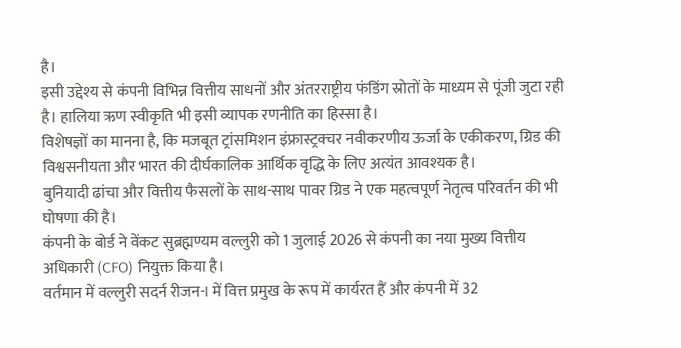है।
इसी उद्देश्य से कंपनी विभिन्न वित्तीय साधनों और अंतरराष्ट्रीय फंडिंग स्रोतों के माध्यम से पूंजी जुटा रही है। हालिया ऋण स्वीकृति भी इसी व्यापक रणनीति का हिस्सा है।
विशेषज्ञों का मानना है, कि मजबूत ट्रांसमिशन इंफ्रास्ट्रक्चर नवीकरणीय ऊर्जा के एकीकरण, ग्रिड की विश्वसनीयता और भारत की दीर्घकालिक आर्थिक वृद्धि के लिए अत्यंत आवश्यक है।
बुनियादी ढांचा और वित्तीय फैसलों के साथ-साथ पावर ग्रिड ने एक महत्वपूर्ण नेतृत्व परिवर्तन की भी घोषणा की है।
कंपनी के बोर्ड ने वेंकट सुब्रह्मण्यम वल्लुरी को 1 जुलाई 2026 से कंपनी का नया मुख्य वित्तीय अधिकारी (CFO) नियुक्त किया है।
वर्तमान में वल्लुरी सदर्न रीजन-I में वित्त प्रमुख के रूप में कार्यरत हैं और कंपनी में 32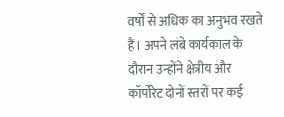वर्षों से अधिक का अनुभव रखते हैं। अपने लंबे कार्यकाल के दौरान उन्होंने क्षेत्रीय और कॉर्पोरेट दोनों स्तरों पर कई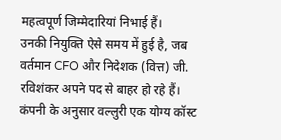महत्वपूर्ण जिम्मेदारियां निभाई हैं।
उनकी नियुक्ति ऐसे समय में हुई है, जब वर्तमान CFO और निदेशक (वित्त) जी. रविशंकर अपने पद से बाहर हो रहे हैं।
कंपनी के अनुसार वल्लुरी एक योग्य कॉस्ट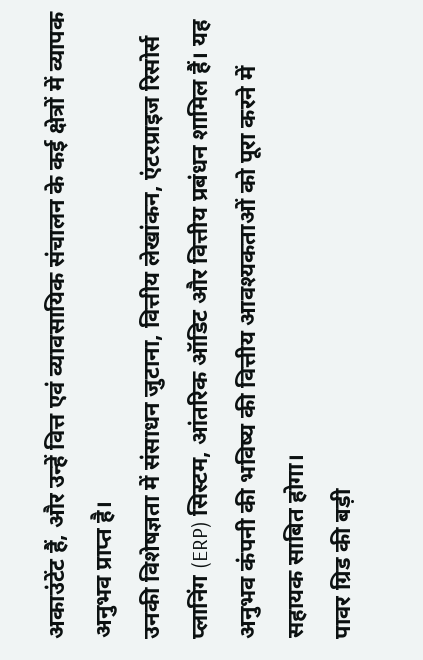अकाउंटेंट हैं, और उन्हें वित्त एवं व्यावसायिक संचालन के कई क्षेत्रों में व्यापक अनुभव प्राप्त है।
उनकी विशेषज्ञता में संसाधन जुटाना, वित्तीय लेखांकन, एंटरप्राइज रिसोर्स प्लानिंग (ERP) सिस्टम, आंतरिक ऑडिट और वित्तीय प्रबंधन शामिल हैं। यह अनुभव कंपनी की भविष्य की वित्तीय आवश्यकताओं को पूरा करने में सहायक साबित होगा।
पावर ग्रिड की बड़ी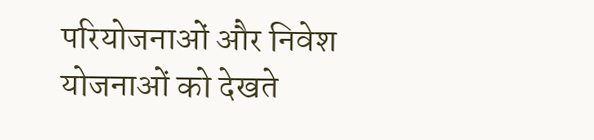परियोजनाओं और निवेश योजनाओं को देखते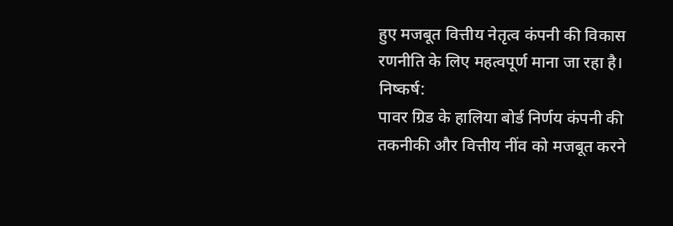हुए मजबूत वित्तीय नेतृत्व कंपनी की विकास रणनीति के लिए महत्वपूर्ण माना जा रहा है।
निष्कर्ष:
पावर ग्रिड के हालिया बोर्ड निर्णय कंपनी की तकनीकी और वित्तीय नींव को मजबूत करने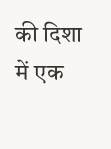की दिशा में एक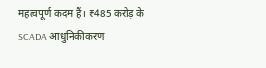महत्वपूर्ण कदम हैं। ₹485 करोड़ के SCADA आधुनिकीकरण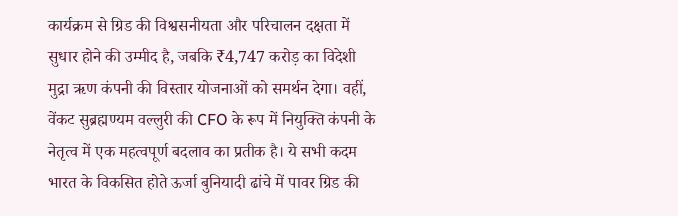कार्यक्रम से ग्रिड की विश्वसनीयता और परिचालन दक्षता में सुधार होने की उम्मीद है, जबकि ₹4,747 करोड़ का विदेशी मुद्रा ऋण कंपनी की विस्तार योजनाओं को समर्थन देगा। वहीं, वेंकट सुब्रह्मण्यम वल्लुरी की CFO के रूप में नियुक्ति कंपनी के नेतृत्व में एक महत्वपूर्ण बदलाव का प्रतीक है। ये सभी कदम भारत के विकसित होते ऊर्जा बुनियादी ढांचे में पावर ग्रिड की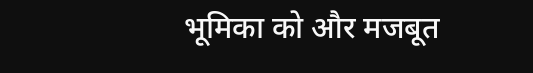भूमिका को और मजबूत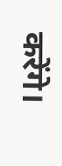करेंगे।